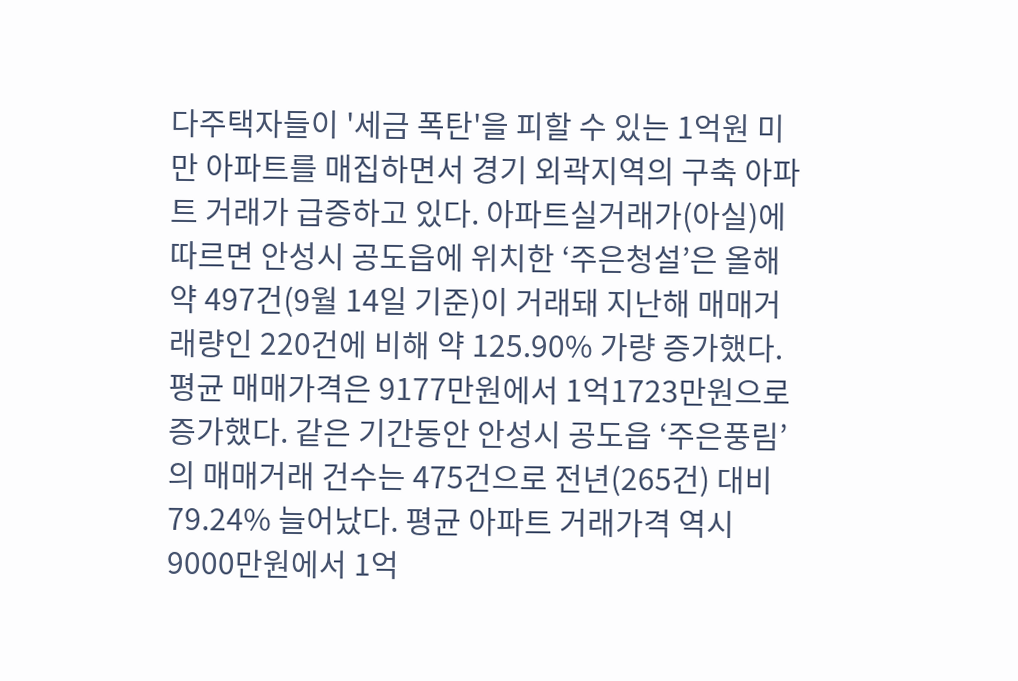다주택자들이 '세금 폭탄'을 피할 수 있는 1억원 미만 아파트를 매집하면서 경기 외곽지역의 구축 아파트 거래가 급증하고 있다. 아파트실거래가(아실)에 따르면 안성시 공도읍에 위치한 ‘주은청설’은 올해 약 497건(9월 14일 기준)이 거래돼 지난해 매매거래량인 220건에 비해 약 125.90% 가량 증가했다. 평균 매매가격은 9177만원에서 1억1723만원으로 증가했다. 같은 기간동안 안성시 공도읍 ‘주은풍림’의 매매거래 건수는 475건으로 전년(265건) 대비 79.24% 늘어났다. 평균 아파트 거래가격 역시 9000만원에서 1억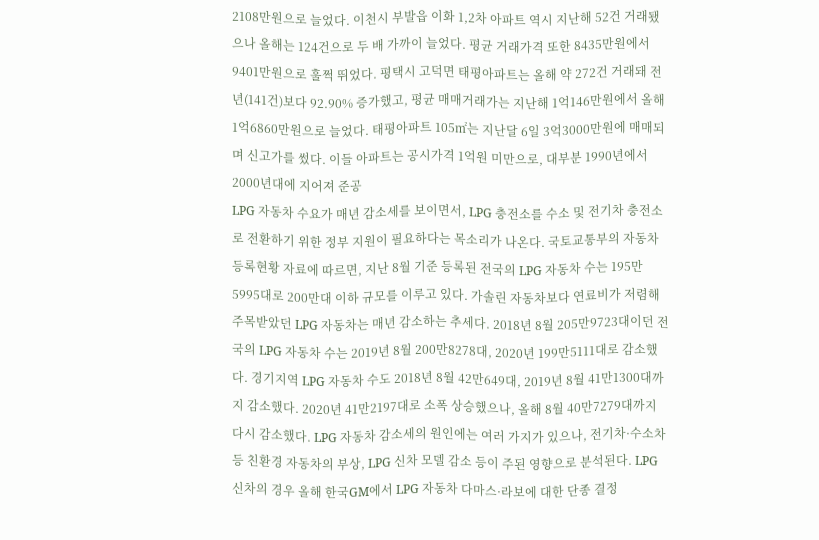2108만원으로 늘었다. 이천시 부발읍 이화 1,2차 아파트 역시 지난해 52건 거래됐으나 올해는 124건으로 두 배 가까이 늘었다. 평균 거래가격 또한 8435만원에서 9401만원으로 훌쩍 뛰었다. 평택시 고덕면 태평아파트는 올해 약 272건 거래돼 전년(141건)보다 92.90% 증가했고, 평균 매매거래가는 지난해 1억146만원에서 올해 1억6860만원으로 늘었다. 태평아파트 105㎡는 지난달 6일 3억3000만원에 매매되며 신고가를 썼다. 이들 아파트는 공시가격 1억원 미만으로, 대부분 1990년에서 2000년대에 지어져 준공
LPG 자동차 수요가 매년 감소세를 보이면서, LPG 충전소를 수소 및 전기차 충전소로 전환하기 위한 정부 지원이 필요하다는 목소리가 나온다. 국토교통부의 자동차등록현황 자료에 따르면, 지난 8월 기준 등록된 전국의 LPG 자동차 수는 195만5995대로 200만대 이하 규모를 이루고 있다. 가솔린 자동차보다 연료비가 저렴해 주목받았던 LPG 자동차는 매년 감소하는 추세다. 2018년 8월 205만9723대이던 전국의 LPG 자동차 수는 2019년 8월 200만8278대, 2020년 199만5111대로 감소했다. 경기지역 LPG 자동차 수도 2018년 8월 42만649대, 2019년 8월 41만1300대까지 감소했다. 2020년 41만2197대로 소폭 상승했으나, 올해 8월 40만7279대까지 다시 감소했다. LPG 자동차 감소세의 원인에는 여러 가지가 있으나, 전기차·수소차 등 친환경 자동차의 부상, LPG 신차 모델 감소 등이 주된 영향으로 분석된다. LPG 신차의 경우 올해 한국GM에서 LPG 자동차 다마스·라보에 대한 단종 결정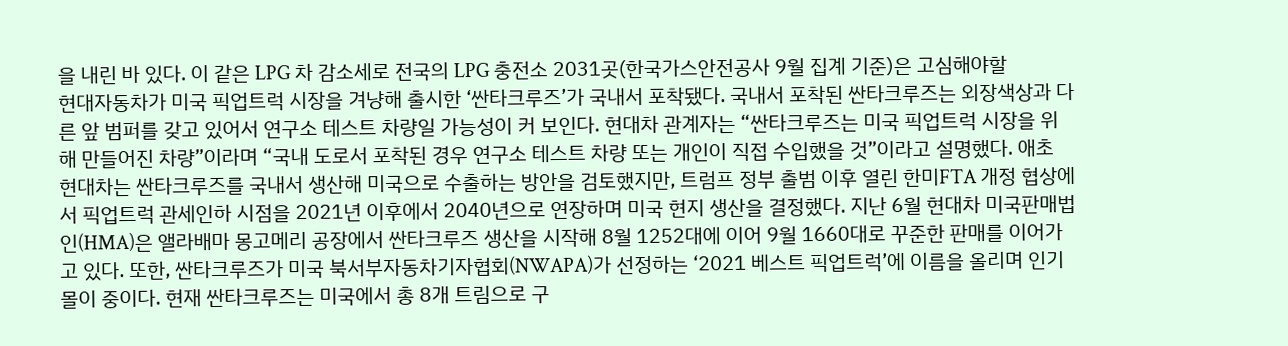을 내린 바 있다. 이 같은 LPG 차 감소세로 전국의 LPG 충전소 2031곳(한국가스안전공사 9월 집계 기준)은 고심해야할
현대자동차가 미국 픽업트럭 시장을 겨냥해 출시한 ‘싼타크루즈’가 국내서 포착됐다. 국내서 포착된 싼타크루즈는 외장색상과 다른 앞 범퍼를 갖고 있어서 연구소 테스트 차량일 가능성이 커 보인다. 현대차 관계자는 “싼타크루즈는 미국 픽업트럭 시장을 위해 만들어진 차량”이라며 “국내 도로서 포착된 경우 연구소 테스트 차량 또는 개인이 직접 수입했을 것”이라고 설명했다. 애초 현대차는 싼타크루즈를 국내서 생산해 미국으로 수출하는 방안을 검토했지만, 트럼프 정부 출범 이후 열린 한미FTA 개정 협상에서 픽업트럭 관세인하 시점을 2021년 이후에서 2040년으로 연장하며 미국 현지 생산을 결정했다. 지난 6월 현대차 미국판매법인(HMA)은 앨라배마 몽고메리 공장에서 싼타크루즈 생산을 시작해 8월 1252대에 이어 9월 1660대로 꾸준한 판매를 이어가고 있다. 또한, 싼타크루즈가 미국 북서부자동차기자협회(NWAPA)가 선정하는 ‘2021 베스트 픽업트럭’에 이름을 올리며 인기 몰이 중이다. 현재 싼타크루즈는 미국에서 총 8개 트림으로 구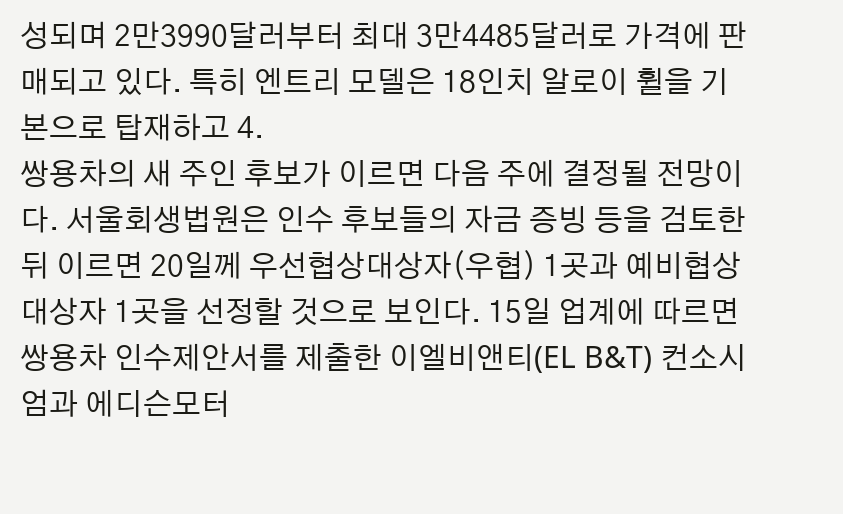성되며 2만3990달러부터 최대 3만4485달러로 가격에 판매되고 있다. 특히 엔트리 모델은 18인치 알로이 휠을 기본으로 탑재하고 4.
쌍용차의 새 주인 후보가 이르면 다음 주에 결정될 전망이다. 서울회생법원은 인수 후보들의 자금 증빙 등을 검토한 뒤 이르면 20일께 우선협상대상자(우협) 1곳과 예비협상대상자 1곳을 선정할 것으로 보인다. 15일 업계에 따르면 쌍용차 인수제안서를 제출한 이엘비앤티(EL B&T) 컨소시엄과 에디슨모터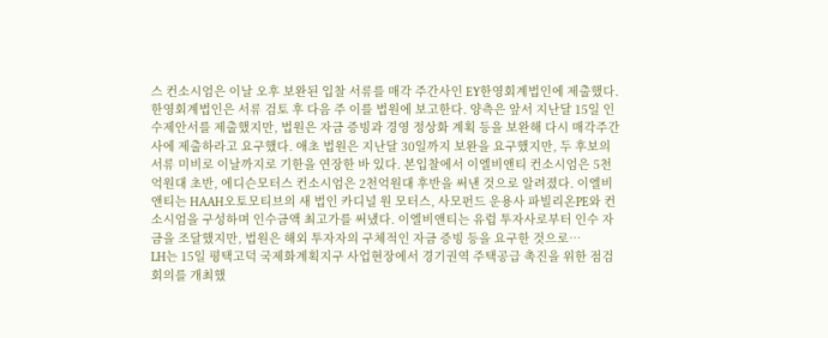스 컨소시엄은 이날 오후 보완된 입찰 서류를 매각 주간사인 EY한영회계법인에 제출했다. 한영회계법인은 서류 검토 후 다음 주 이를 법원에 보고한다. 양측은 앞서 지난달 15일 인수제안서를 제출했지만, 법원은 자금 증빙과 경영 정상화 계획 등을 보완해 다시 매각주간사에 제출하라고 요구했다. 애초 법원은 지난달 30일까지 보완을 요구했지만, 두 후보의 서류 미비로 이날까지로 기한을 연장한 바 있다. 본입찰에서 이엘비앤티 컨소시엄은 5천억원대 초반, 에디슨모터스 컨소시엄은 2천억원대 후반을 써낸 것으로 알려졌다. 이엘비앤티는 HAAH오토모티브의 새 법인 카디널 원 모터스, 사모펀드 운용사 파빌리온PE와 컨소시엄을 구성하며 인수금액 최고가를 써냈다. 이엘비앤티는 유럽 투자사로부터 인수 자금을 조달했지만, 법원은 해외 투자자의 구체적인 자금 증빙 등을 요구한 것으로…
LH는 15일 평택고덕 국제화계획지구 사업현장에서 경기권역 주택공급 촉진을 위한 점검회의를 개최했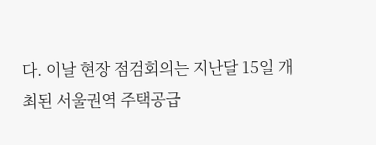다. 이날 현장 점검회의는 지난달 15일 개최된 서울권역 주택공급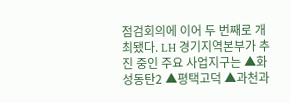점검회의에 이어 두 번째로 개최됐다. LH 경기지역본부가 추진 중인 주요 사업지구는 ▲화성동탄2 ▲평택고덕 ▲과천과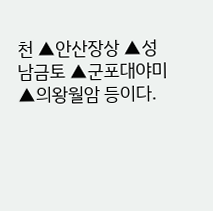천 ▲안산장상 ▲성남금토 ▲군포대야미 ▲의왕월암 등이다.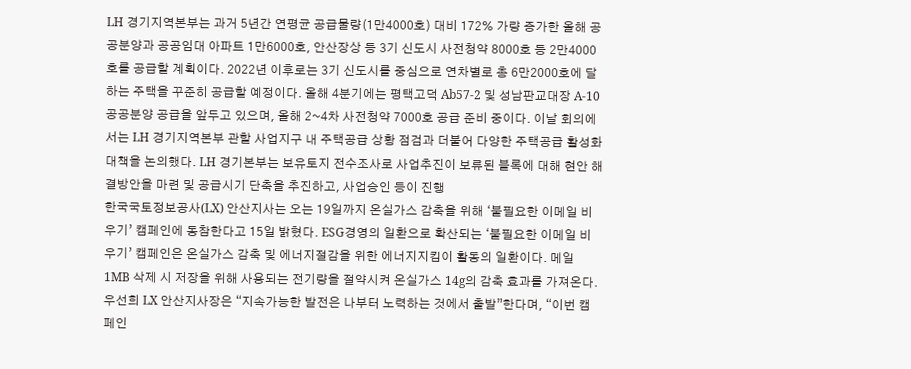LH 경기지역본부는 과거 5년간 연평균 공급물량(1만4000호) 대비 172% 가량 증가한 올해 공공분양과 공공임대 아파트 1만6000호, 안산장상 등 3기 신도시 사전청약 8000호 등 2만4000호를 공급할 계획이다. 2022년 이후로는 3기 신도시를 중심으로 연차별로 총 6만2000호에 달하는 주택을 꾸준히 공급할 예정이다. 올해 4분기에는 평택고덕 Ab57-2 및 성남판교대장 A-10 공공분양 공급을 앞두고 있으며, 올해 2~4차 사전청약 7000호 공급 준비 중이다. 이날 회의에서는 LH 경기지역본부 관할 사업지구 내 주택공급 상황 점검과 더불어 다양한 주택공급 활성화 대책을 논의했다. LH 경기본부는 보유토지 전수조사로 사업추진이 보류된 블록에 대해 현안 해결방안을 마련 및 공급시기 단축을 추진하고, 사업승인 등이 진행
한국국토정보공사(LX) 안산지사는 오는 19일까지 온실가스 감축을 위해 ‘불필요한 이메일 비우기’ 캠페인에 동참한다고 15일 밝혔다. ESG경영의 일환으로 확산되는 ‘불필요한 이메일 비우기’ 캠페인은 온실가스 감축 및 에너지절감을 위한 에너지지킴이 활동의 일환이다. 메일 1MB 삭제 시 저장을 위해 사용되는 전기량을 절약시켜 온실가스 14g의 감축 효과를 가져온다. 우선희 LX 안산지사장은 “지속가능한 발전은 나부터 노력하는 것에서 출발”한다며, “이번 캠페인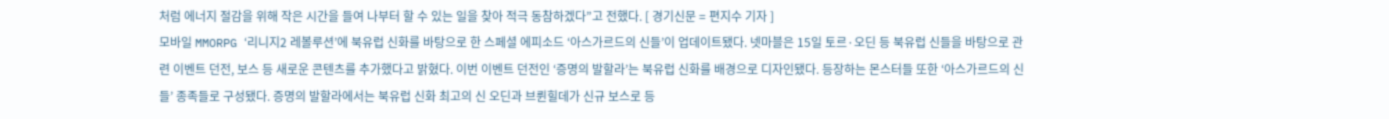처럼 에너지 절감을 위해 작은 시간을 들여 나부터 할 수 있는 일을 찾아 적극 동참하겠다”고 전했다. [ 경기신문 = 편지수 기자 ]
모바일 MMORPG ‘리니지2 레볼루션’에 북유럽 신화를 바탕으로 한 스페셜 에피소드 ‘아스가르드의 신들’이 업데이트됐다. 넷마블은 15일 토르·오딘 등 북유럽 신들을 바탕으로 관련 이벤트 던전, 보스 등 새로운 콘텐츠를 추가했다고 밝혔다. 이번 이벤트 던전인 ‘증명의 발할라’는 북유럽 신화를 배경으로 디자인됐다. 등장하는 몬스터들 또한 ‘아스가르드의 신들’ 종족들로 구성됐다. 증명의 발할라에서는 북유럽 신화 최고의 신 오딘과 브륀힐데가 신규 보스로 등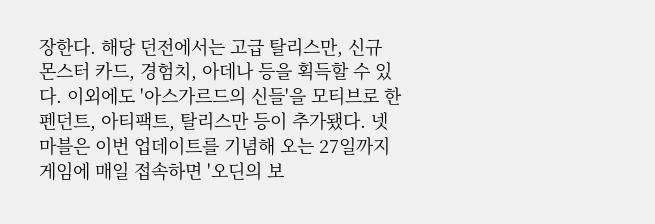장한다. 해당 던전에서는 고급 탈리스만, 신규 몬스터 카드, 경험치, 아데나 등을 획득할 수 있다. 이외에도 '아스가르드의 신들'을 모티브로 한 펜던트, 아티팩트, 탈리스만 등이 추가됐다. 넷마블은 이번 업데이트를 기념해 오는 27일까지 게임에 매일 접속하면 '오딘의 보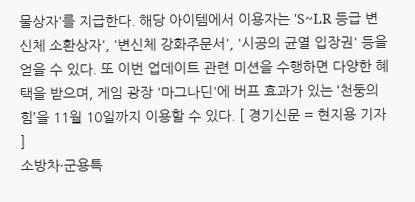물상자'를 지급한다. 해당 아이템에서 이용자는 'S~LR 등급 변신체 소환상자', '변신체 강화주문서', '시공의 균열 입장권' 등을 얻을 수 있다. 또 이번 업데이트 관련 미션을 수행하면 다양한 혜택을 받으며, 게임 광장 '마그나딘'에 버프 효과가 있는 ‘천둥의 힘’을 11월 10일까지 이용할 수 있다. [ 경기신문 = 현지용 기자 ]
소방차·군용특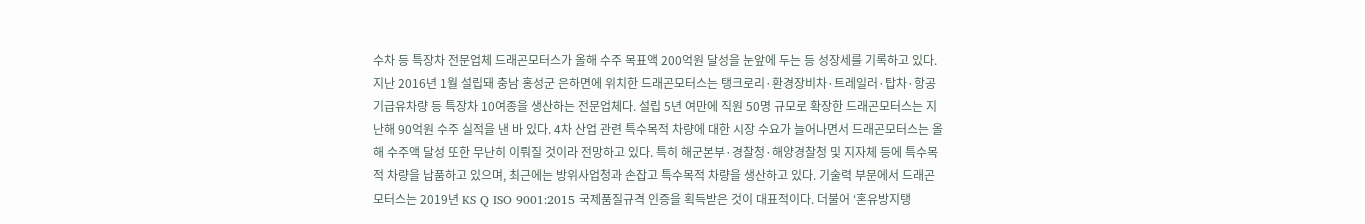수차 등 특장차 전문업체 드래곤모터스가 올해 수주 목표액 200억원 달성을 눈앞에 두는 등 성장세를 기록하고 있다. 지난 2016년 1월 설립돼 충남 홍성군 은하면에 위치한 드래곤모터스는 탱크로리·환경장비차·트레일러·탑차·항공기급유차량 등 특장차 10여종을 생산하는 전문업체다. 설립 5년 여만에 직원 50명 규모로 확장한 드래곤모터스는 지난해 90억원 수주 실적을 낸 바 있다. 4차 산업 관련 특수목적 차량에 대한 시장 수요가 늘어나면서 드래곤모터스는 올해 수주액 달성 또한 무난히 이뤄질 것이라 전망하고 있다. 특히 해군본부·경찰청·해양경찰청 및 지자체 등에 특수목적 차량을 납품하고 있으며, 최근에는 방위사업청과 손잡고 특수목적 차량을 생산하고 있다. 기술력 부문에서 드래곤모터스는 2019년 KS Q ISO 9001:2015 국제품질규격 인증을 획득받은 것이 대표적이다. 더불어 ‘혼유방지탱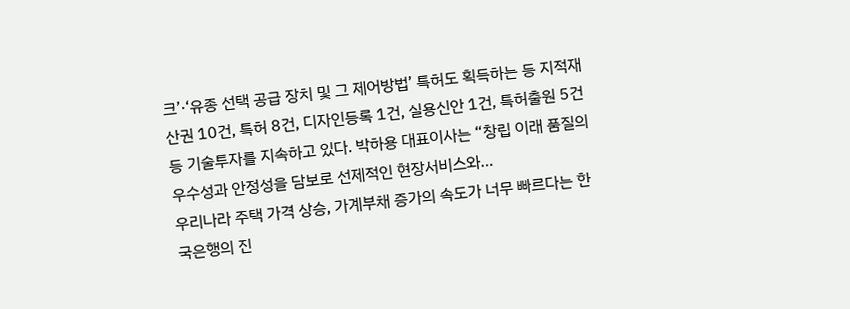크’·‘유종 선택 공급 장치 및 그 제어방법’ 특허도 획득하는 등 지적재산권 10건, 특허 8건, 디자인등록 1건, 실용신안 1건, 특허출원 5건 등 기술투자를 지속하고 있다. 박하용 대표이사는 “창립 이래 품질의 우수성과 안정성을 담보로 선제적인 현장서비스와…
우리나라 주택 가격 상승, 가계부채 증가의 속도가 너무 빠르다는 한국은행의 진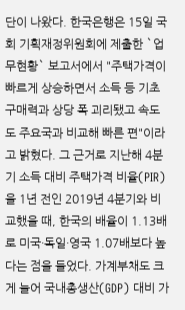단이 나왔다. 한국은행은 15일 국회 기획재정위원회에 제출한 `업무현황` 보고서에서 "주택가격이 빠르게 상승하면서 소득 등 기초 구매력과 상당 폭 괴리됐고 속도도 주요국과 비교해 빠른 편"이라고 밝혔다. 그 근거로 지난해 4분기 소득 대비 주택가격 비율(PIR)을 1년 전인 2019년 4분기와 비교했을 때, 한국의 배율이 1.13배로 미국·독일·영국 1.07배보다 높다는 점을 들었다. 가계부채도 크게 늘어 국내총생산(GDP) 대비 가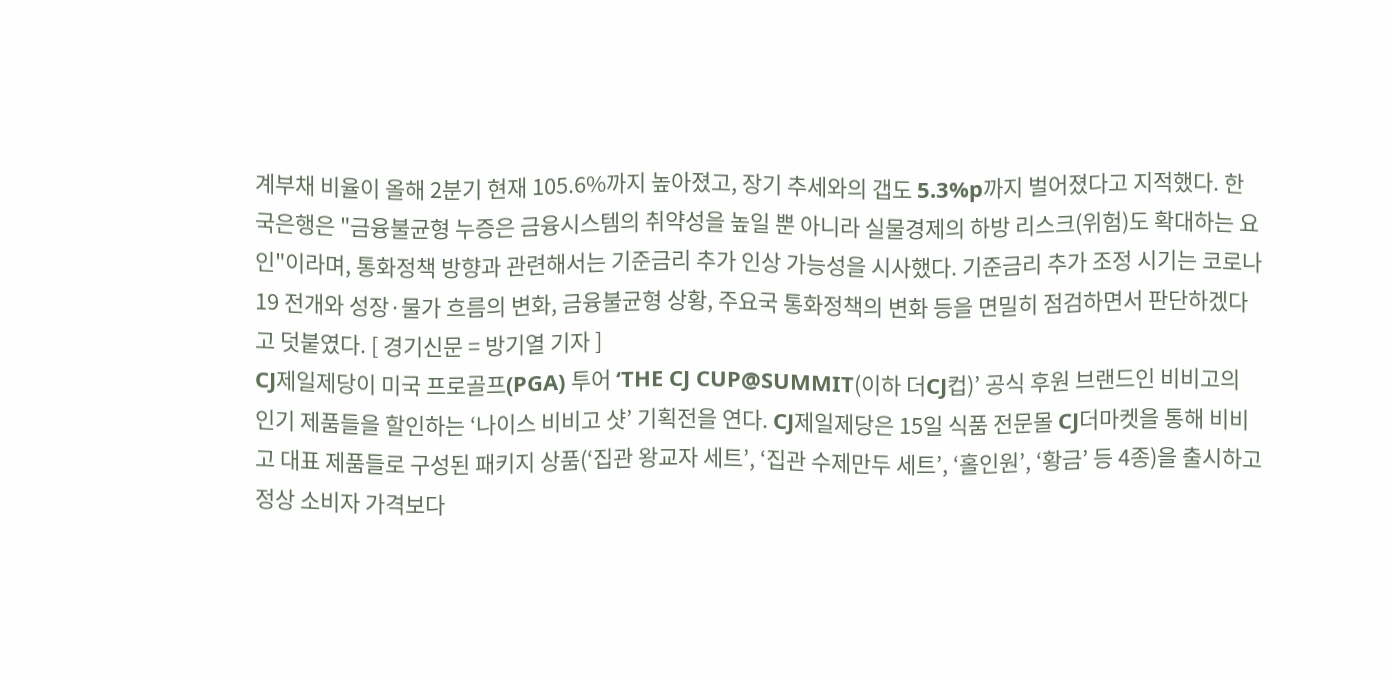계부채 비율이 올해 2분기 현재 105.6%까지 높아졌고, 장기 추세와의 갭도 5.3%p까지 벌어졌다고 지적했다. 한국은행은 "금융불균형 누증은 금융시스템의 취약성을 높일 뿐 아니라 실물경제의 하방 리스크(위험)도 확대하는 요인"이라며, 통화정책 방향과 관련해서는 기준금리 추가 인상 가능성을 시사했다. 기준금리 추가 조정 시기는 코로나19 전개와 성장·물가 흐름의 변화, 금융불균형 상황, 주요국 통화정책의 변화 등을 면밀히 점검하면서 판단하겠다고 덧붙였다. [ 경기신문 = 방기열 기자 ]
CJ제일제당이 미국 프로골프(PGA) 투어 ‘THE CJ CUP@SUMMIT(이하 더CJ컵)’ 공식 후원 브랜드인 비비고의 인기 제품들을 할인하는 ‘나이스 비비고 샷’ 기획전을 연다. CJ제일제당은 15일 식품 전문몰 CJ더마켓을 통해 비비고 대표 제품들로 구성된 패키지 상품(‘집관 왕교자 세트’, ‘집관 수제만두 세트’, ‘홀인원’, ‘황금’ 등 4종)을 출시하고 정상 소비자 가격보다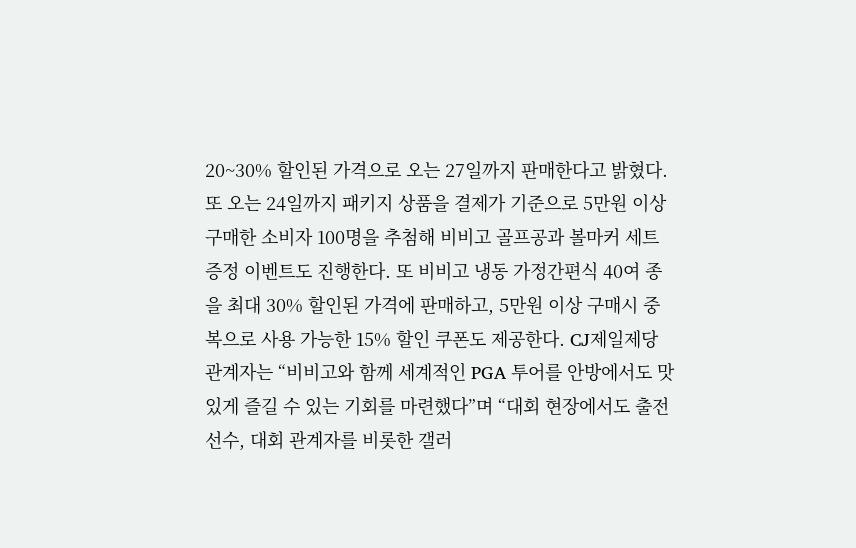20~30% 할인된 가격으로 오는 27일까지 판매한다고 밝혔다. 또 오는 24일까지 패키지 상품을 결제가 기준으로 5만원 이상 구매한 소비자 100명을 추첨해 비비고 골프공과 볼마커 세트 증정 이벤트도 진행한다. 또 비비고 냉동 가정간편식 40여 종을 최대 30% 할인된 가격에 판매하고, 5만원 이상 구매시 중복으로 사용 가능한 15% 할인 쿠폰도 제공한다. CJ제일제당 관계자는 “비비고와 함께 세계적인 PGA 투어를 안방에서도 맛있게 즐길 수 있는 기회를 마련했다”며 “대회 현장에서도 출전 선수, 대회 관계자를 비롯한 갤러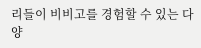리들이 비비고를 경험할 수 있는 다양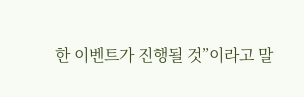한 이벤트가 진행될 것”이라고 말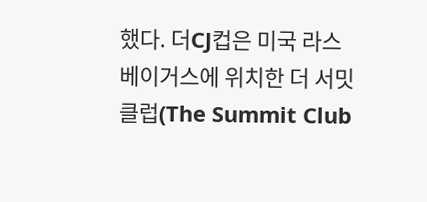했다. 더CJ컵은 미국 라스베이거스에 위치한 더 서밋 클럽(The Summit Club